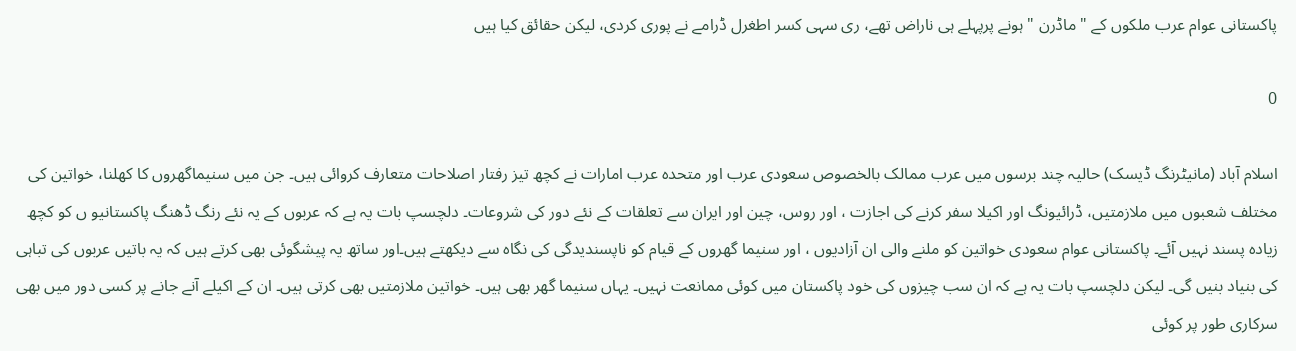پاکستانی عوام عرب ملکوں کے " ماڈرن " ہونے پرپہلے ہی ناراض تھے، ری سہی کسر اطغرل ڈرامے نے پوری کردی، لیکن حقائق کیا ہیں

0

اسلام آباد (مانیٹرنگ ڈیسک) حالیہ چند برسوں میں عرب ممالک بالخصوص سعودی عرب اور متحدہ عرب امارات نے کچھ تیز رفتار اصلاحات متعارف کروائی ہیں۔ جن میں سنیماگھروں کا کھلنا، خواتین کی مختلف شعبوں میں ملازمتیں، ڈرائیونگ اور اکیلا سفر کرنے کی اجازت ، اور روس، چین اور ایران سے تعلقات کے نئے دور کی شروعات۔ دلچسپ بات یہ ہے کہ عربوں کے یہ نئے رنگ ڈھنگ پاکستانیو ں کو کچھ زیادہ پسند نہیں آئے۔ پاکستانی عوام سعودی خواتین کو ملنے والی ان آزادیوں ، اور سنیما گھروں کے قیام کو ناپسندیدگی کی نگاہ سے دیکھتے ہیں۔اور ساتھ یہ پیشگوئی بھی کرتے ہیں کہ یہ باتیں عربوں کی تباہی کی بنیاد بنیں گی۔ لیکن دلچسپ بات یہ ہے کہ ان سب چیزوں کی خود پاکستان میں کوئی ممانعت نہیں۔ یہاں سنیما گھر بھی ہیں۔ خواتین ملازمتیں بھی کرتی ہیں۔ ان کے اکیلے آنے جانے پر کسی دور میں بھی سرکاری طور پر کوئی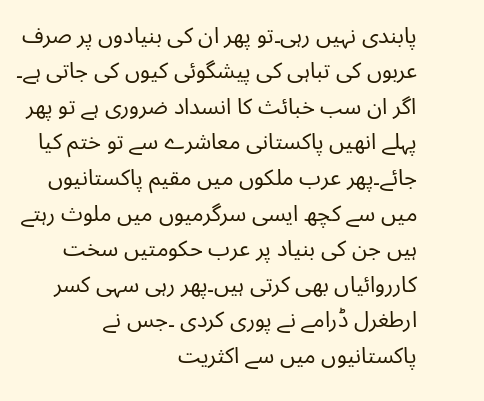پابندی نہیں رہی۔تو پھر ان کی بنیادوں پر صرف عربوں کی تباہی کی پیشگوئی کیوں کی جاتی ہے۔ اگر ان سب خبائث کا انسداد ضروری ہے تو پھر پہلے انھیں پاکستانی معاشرے سے تو ختم کیا جائے۔پھر عرب ملکوں میں مقیم پاکستانیوں میں سے کچھ ایسی سرگرمیوں میں ملوث رہتے ہیں جن کی بنیاد پر عرب حکومتیں سخت کارروائیاں بھی کرتی ہیں۔پھر رہی سہی کسر ارطغرل ڈرامے نے پوری کردی ۔جس نے پاکستانیوں میں سے اکثریت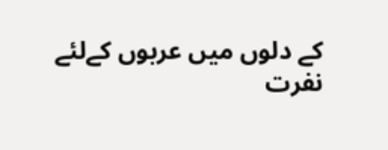کے دلوں میں عربوں کےلئے نفرت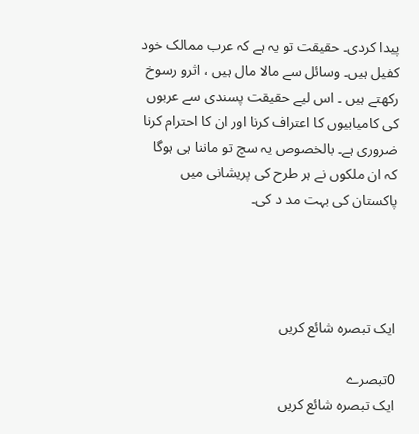پیدا کردی۔ حقیقت تو یہ ہے کہ عرب ممالک خود کفیل ہیں۔ وسائل سے مالا مال ہیں ، اثرو رسوخ رکھتے ہیں ۔ اس لیے حقیقت پسندی سے عربوں کی کامیابیوں کا اعتراف کرنا اور ان کا احترام کرنا ضروری ہے۔ بالخصوص یہ سچ تو ماننا ہی ہوگا کہ ان ملکوں نے ہر طرح کی پریشانی میں پاکستان کی بہت مد د کی۔




ایک تبصرہ شائع کریں

0تبصرے
ایک تبصرہ شائع کریں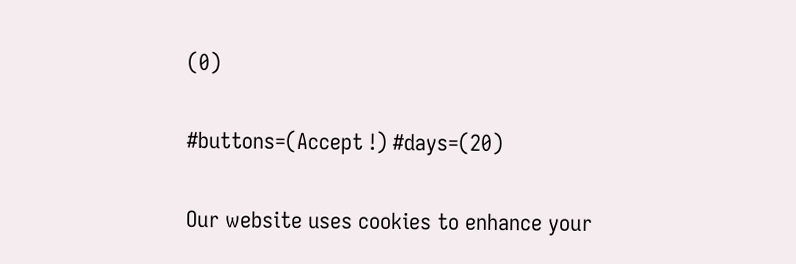(0)

#buttons=(Accept !) #days=(20)

Our website uses cookies to enhance your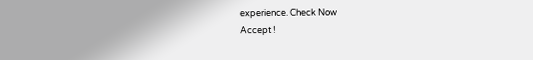experience. Check Now
Accept !